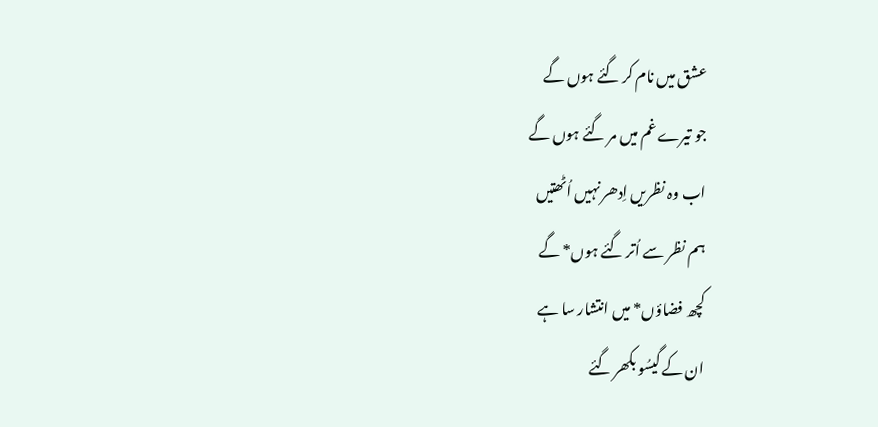عشق میں نام کر گئے ہوں گے
جو تیرے غم میں مر گئے ہوں گے
اب وہ نظریں اِدھر نہیں اُٹھتیں
ہم نظر سے اُتر گئے ہوں* گے
کچھ فضاؤں* میں انتشار سا ہے
ان کے گیسُو بکھر گئے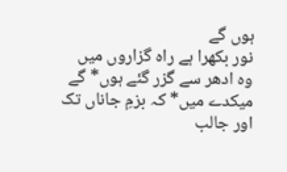ہوں گے
نور بکھرا ہے راہ گزاروں میں
وہ ادھر سے گزر گئے ہوں* گے
میکدے میں* کہ بزمِ جاناں تک
اور جالب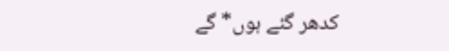کدھر گئے ہوں* گے